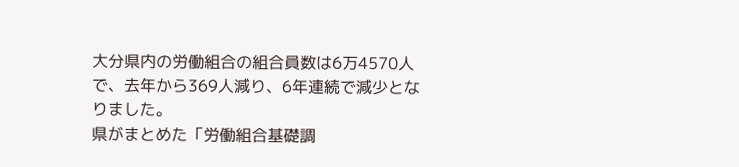大分県内の労働組合の組合員数は6万4570人で、去年から369人減り、6年連続で減少となりました。
県がまとめた「労働組合基礎調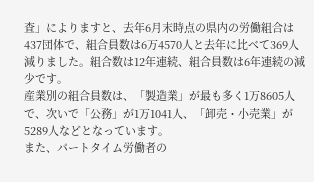査」によりますと、去年6月末時点の県内の労働組合は437団体で、組合員数は6万4570人と去年に比べて369人減りました。組合数は12年連続、組合員数は6年連続の減少です。
産業別の組合員数は、「製造業」が最も多く1万8605人で、次いで「公務」が1万1041人、「卸売・小売業」が5289人などとなっています。
また、パートタイム労働者の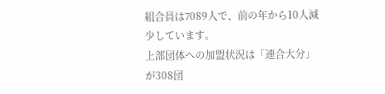組合員は7089人で、前の年から10人減少しています。
上部団体への加盟状況は「連合大分」が308団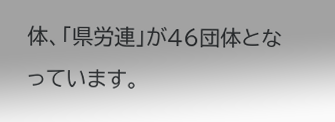体、「県労連」が46団体となっています。